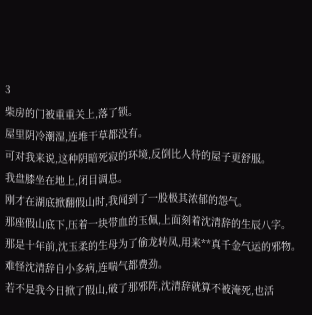3
柴房的门被重重关上,落了锁。
屋里阴冷潮湿,连堆干草都没有。
可对我来说,这种阴暗死寂的环境,反倒比人待的屋子更舒服。
我盘膝坐在地上,闭目调息。
刚才在湖底掀翻假山时,我闻到了一股极其浓郁的怨气。
那座假山底下,压着一块带血的玉佩,上面刻着沈清辞的生辰八字。
那是十年前,沈玉柔的生母为了偷龙转凤,用来**真千金气运的邪物。
难怪沈清辞自小多病,连喘气都费劲。
若不是我今日掀了假山,破了那邪阵,沈清辞就算不被淹死,也活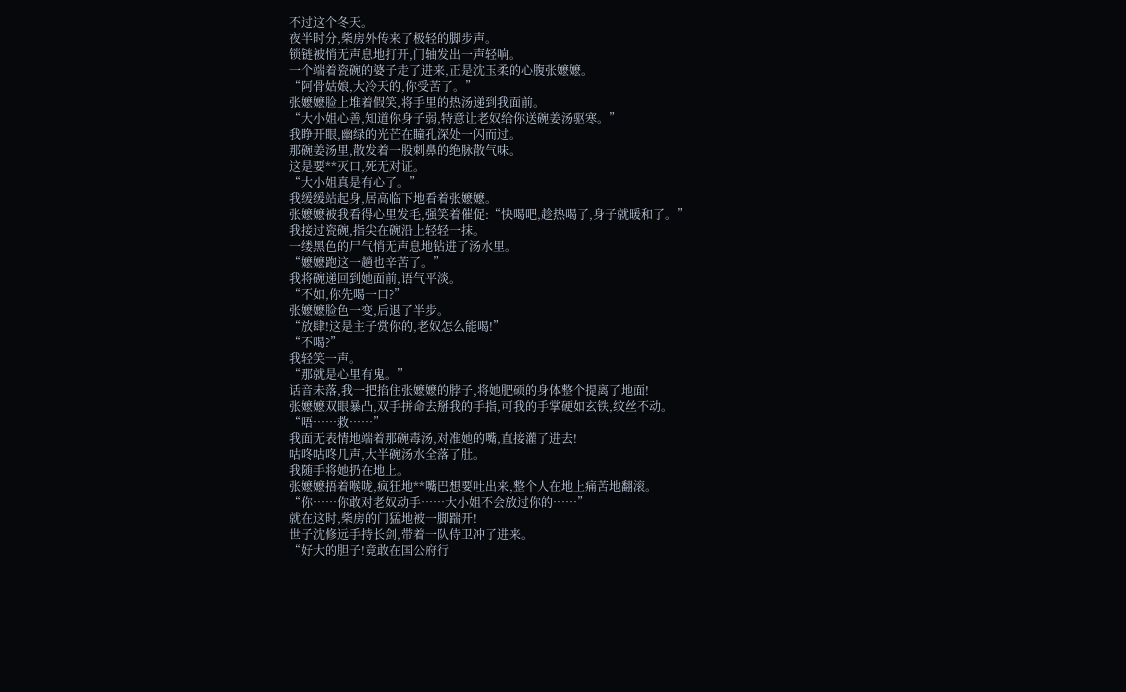不过这个冬天。
夜半时分,柴房外传来了极轻的脚步声。
锁链被悄无声息地打开,门轴发出一声轻响。
一个端着瓷碗的婆子走了进来,正是沈玉柔的心腹张嬷嬷。
“阿骨姑娘,大冷天的,你受苦了。”
张嬷嬷脸上堆着假笑,将手里的热汤递到我面前。
“大小姐心善,知道你身子弱,特意让老奴给你送碗姜汤驱寒。”
我睁开眼,幽绿的光芒在瞳孔深处一闪而过。
那碗姜汤里,散发着一股刺鼻的绝脉散气味。
这是要**灭口,死无对证。
“大小姐真是有心了。”
我缓缓站起身,居高临下地看着张嬷嬷。
张嬷嬷被我看得心里发毛,强笑着催促:“快喝吧,趁热喝了,身子就暖和了。”
我接过瓷碗,指尖在碗沿上轻轻一抹。
一缕黑色的尸气悄无声息地钻进了汤水里。
“嬷嬷跑这一趟也辛苦了。”
我将碗递回到她面前,语气平淡。
“不如,你先喝一口?”
张嬷嬷脸色一变,后退了半步。
“放肆!这是主子赏你的,老奴怎么能喝!”
“不喝?”
我轻笑一声。
“那就是心里有鬼。”
话音未落,我一把掐住张嬷嬷的脖子,将她肥硕的身体整个提离了地面!
张嬷嬷双眼暴凸,双手拼命去掰我的手指,可我的手掌硬如玄铁,纹丝不动。
“唔……救……”
我面无表情地端着那碗毒汤,对准她的嘴,直接灌了进去!
咕咚咕咚几声,大半碗汤水全落了肚。
我随手将她扔在地上。
张嬷嬷捂着喉咙,疯狂地**嘴巴想要吐出来,整个人在地上痛苦地翻滚。
“你……你敢对老奴动手……大小姐不会放过你的……”
就在这时,柴房的门猛地被一脚踹开!
世子沈修远手持长剑,带着一队侍卫冲了进来。
“好大的胆子!竟敢在国公府行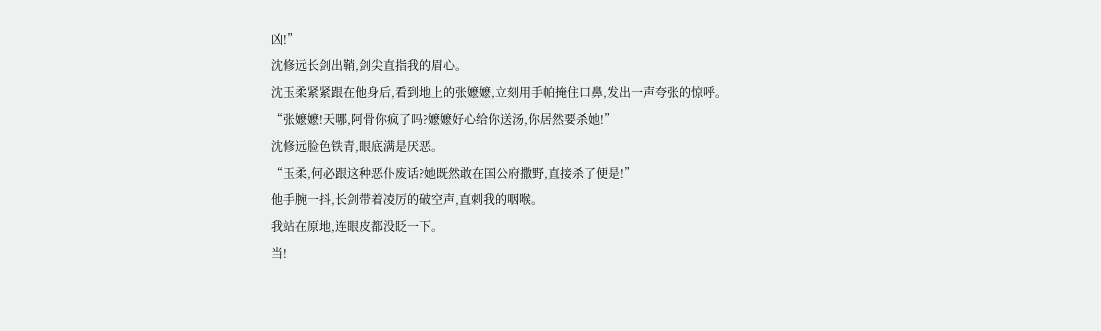凶!”
沈修远长剑出鞘,剑尖直指我的眉心。
沈玉柔紧紧跟在他身后,看到地上的张嬷嬷,立刻用手帕掩住口鼻,发出一声夸张的惊呼。
“张嬷嬷!天哪,阿骨你疯了吗?嬷嬷好心给你送汤,你居然要杀她!”
沈修远脸色铁青,眼底满是厌恶。
“玉柔,何必跟这种恶仆废话?她既然敢在国公府撒野,直接杀了便是!”
他手腕一抖,长剑带着凌厉的破空声,直刺我的咽喉。
我站在原地,连眼皮都没眨一下。
当!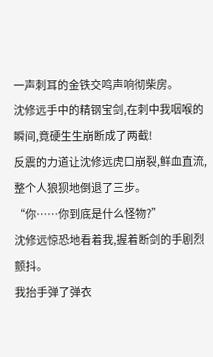一声刺耳的金铁交鸣声响彻柴房。
沈修远手中的精钢宝剑,在刺中我咽喉的瞬间,竟硬生生崩断成了两截!
反震的力道让沈修远虎口崩裂,鲜血直流,整个人狼狈地倒退了三步。
“你……你到底是什么怪物?”
沈修远惊恐地看着我,握着断剑的手剧烈颤抖。
我抬手弹了弹衣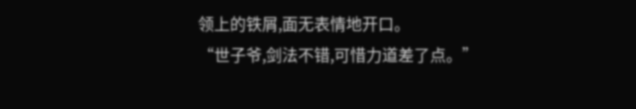领上的铁屑,面无表情地开口。
“世子爷,剑法不错,可惜力道差了点。”